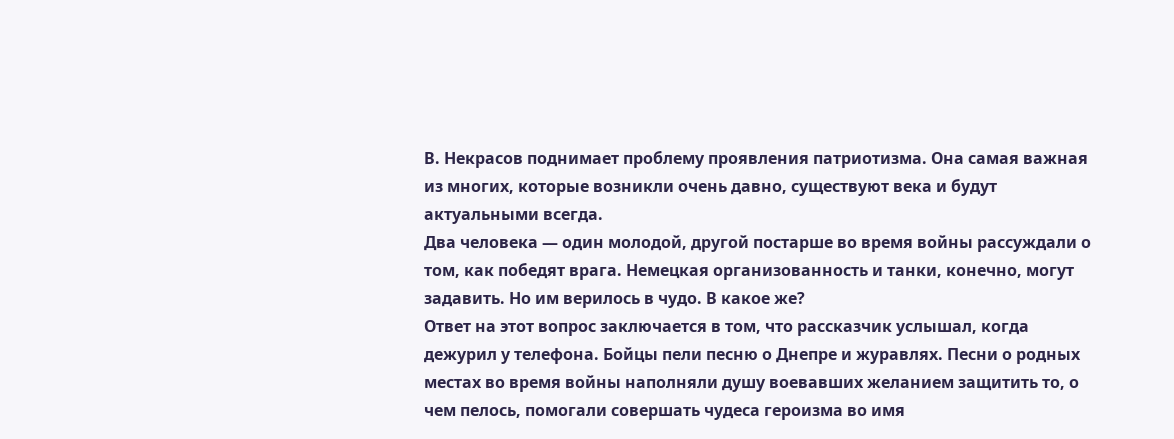В. Некрасов поднимает проблему проявления патриотизма. Она самая важная из многих, которые возникли очень давно, существуют века и будут актуальными всегда.
Два человека — один молодой, другой постарше во время войны рассуждали о том, как победят врага. Немецкая организованность и танки, конечно, могут задавить. Но им верилось в чудо. В какое же?
Ответ на этот вопрос заключается в том, что рассказчик услышал, когда дежурил у телефона. Бойцы пели песню о Днепре и журавлях. Песни о родных местах во время войны наполняли душу воевавших желанием защитить то, о чем пелось, помогали совершать чудеса героизма во имя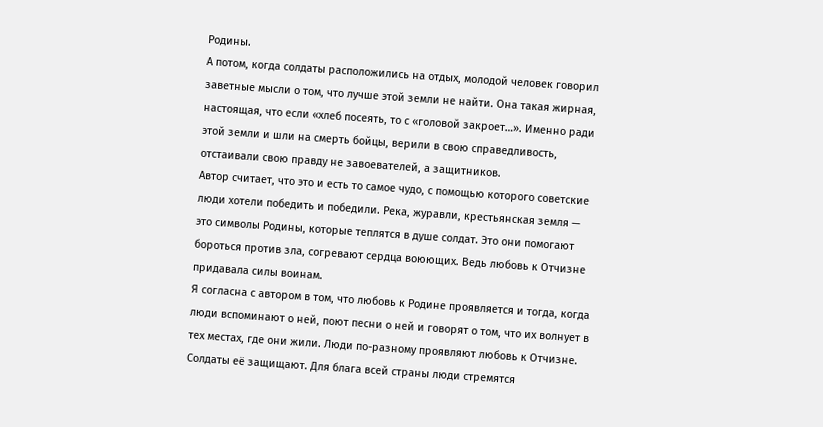Родины.
А потом, когда солдаты расположились на отдых, молодой человек говорил заветные мысли о том, что лучше этой земли не найти. Она такая жирная, настоящая, что если «хлеб посеять, то с «головой закроет…». Именно ради этой земли и шли на смерть бойцы, верили в свою справедливость, отстаивали свою правду не завоевателей, а защитников.
Автор считает, что это и есть то самое чудо, с помощью которого советские люди хотели победить и победили. Река, журавли, крестьянская земля — это символы Родины, которые теплятся в душе солдат. Это они помогают бороться против зла, согревают сердца воюющих. Ведь любовь к Отчизне придавала силы воинам.
Я согласна с автором в том, что любовь к Родине проявляется и тогда, когда люди вспоминают о ней, поют песни о ней и говорят о том, что их волнует в тех местах, где они жили. Люди по-разному проявляют любовь к Отчизне. Солдаты её защищают. Для блага всей страны люди стремятся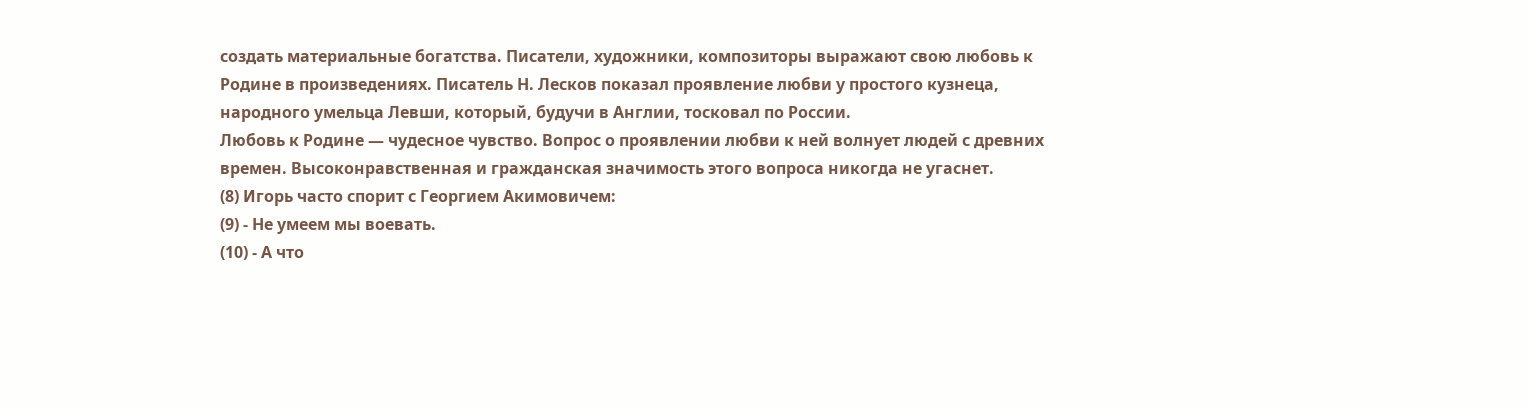создать материальные богатства. Писатели, художники, композиторы выражают свою любовь к Родине в произведениях. Писатель Н. Лесков показал проявление любви у простого кузнеца, народного умельца Левши, который, будучи в Англии, тосковал по России.
Любовь к Родине — чудесное чувство. Вопрос о проявлении любви к ней волнует людей с древних времен. Высоконравственная и гражданская значимость этого вопроса никогда не угаснет.
(8) Игорь часто спорит с Георгием Акимовичем:
(9) - Не умеем мы воевать.
(10) - А что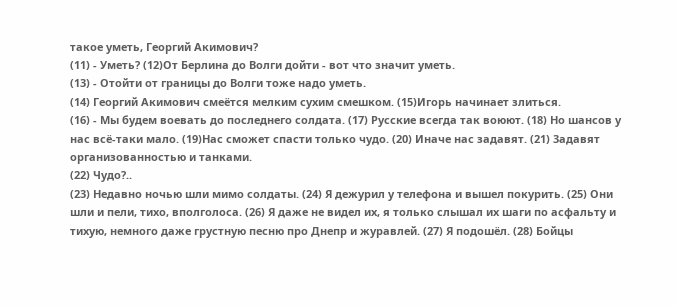такое уметь, Георгий Акимович?
(11) - Уметь? (12)От Берлина до Волги дойти - вот что значит уметь.
(13) - Отойти от границы до Волги тоже надо уметь.
(14) Георгий Акимович смеётся мелким сухим смешком. (15)Игорь начинает злиться.
(16) - Мы будем воевать до последнего солдата. (17) Русские всегда так воюют. (18) Но шансов у нас всё-таки мало. (19)Нас сможет спасти только чудо. (20) Иначе нас задавят. (21) 3адавят организованностью и танками.
(22) Чудо?..
(23) Недавно ночью шли мимо солдаты. (24) Я дежурил у телефона и вышел покурить. (25) Они шли и пели, тихо, вполголоса. (26) Я даже не видел их, я только слышал их шаги по асфальту и тихую, немного даже грустную песню про Днепр и журавлей. (27) Я подошёл. (28) Бойцы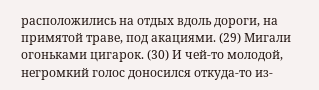расположились на отдых вдоль дороги, на примятой траве, под акациями. (29) Мигали огоньками цигарок. (30) И чей-то молодой, негромкий голос доносился откуда-то из-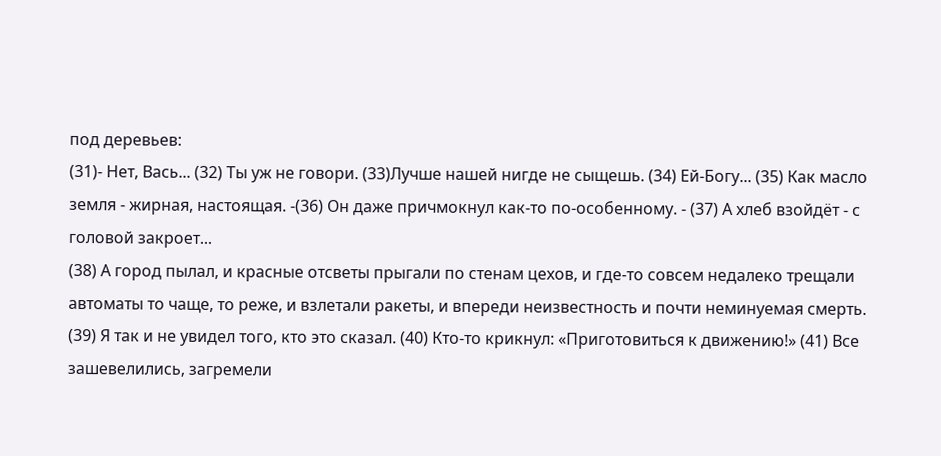под деревьев:
(31)- Нет, Вась... (32) Ты уж не говори. (33)Лучше нашей нигде не сыщешь. (34) Ей-Богу... (35) Как масло земля - жирная, настоящая. -(36) Он даже причмокнул как-то по-особенному. - (37) А хлеб взойдёт - с головой закроет...
(38) А город пылал, и красные отсветы прыгали по стенам цехов, и где-то совсем недалеко трещали автоматы то чаще, то реже, и взлетали ракеты, и впереди неизвестность и почти неминуемая смерть.
(39) Я так и не увидел того, кто это сказал. (40) Кто-то крикнул: «Приготовиться к движению!» (41) Все зашевелились, загремели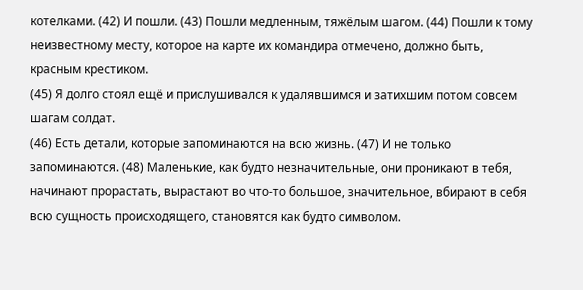котелками. (42) И пошли. (43) Пошли медленным, тяжёлым шагом. (44) Пошли к тому неизвестному месту, которое на карте их командира отмечено, должно быть, красным крестиком.
(45) Я долго стоял ещё и прислушивался к удалявшимся и затихшим потом совсем шагам солдат.
(46) Есть детали, которые запоминаются на всю жизнь. (47) И не только запоминаются. (48) Маленькие, как будто незначительные, они проникают в тебя, начинают прорастать, вырастают во что-то большое, значительное, вбирают в себя всю сущность происходящего, становятся как будто символом.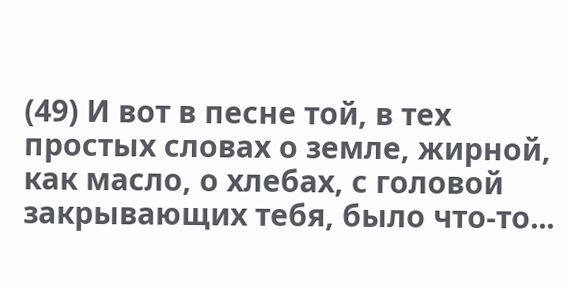(49) И вот в песне той, в тех простых словах о земле, жирной, как масло, о хлебах, с головой закрывающих тебя, было что-то...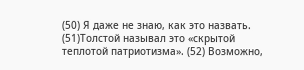(50) Я даже не знаю, как это назвать. (51)Толстой называл это «скрытой теплотой патриотизма». (52) Возможно,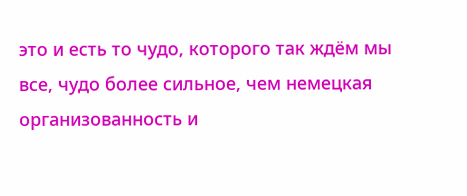это и есть то чудо, которого так ждём мы все, чудо более сильное, чем немецкая организованность и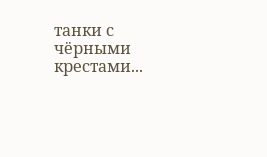танки с чёрными крестами...